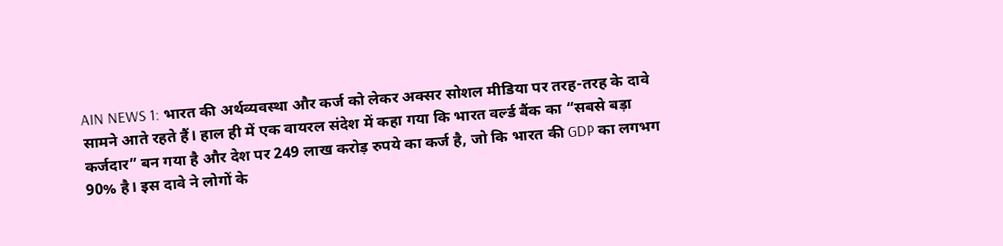AIN NEWS 1: भारत की अर्थव्यवस्था और कर्ज को लेकर अक्सर सोशल मीडिया पर तरह-तरह के दावे सामने आते रहते हैं। हाल ही में एक वायरल संदेश में कहा गया कि भारत वर्ल्ड बैंक का “सबसे बड़ा कर्जदार” बन गया है और देश पर 249 लाख करोड़ रुपये का कर्ज है, जो कि भारत की GDP का लगभग 90% है। इस दावे ने लोगों के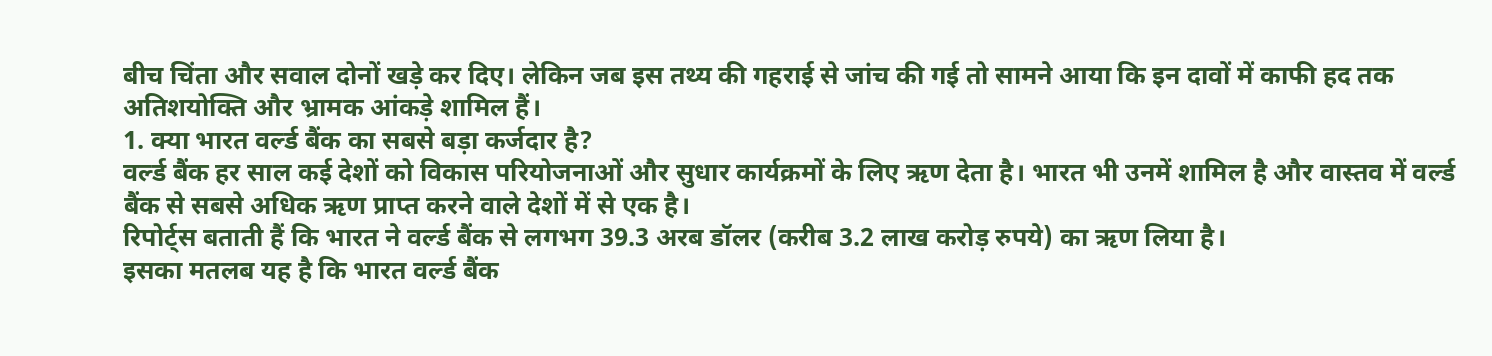बीच चिंता और सवाल दोनों खड़े कर दिए। लेकिन जब इस तथ्य की गहराई से जांच की गई तो सामने आया कि इन दावों में काफी हद तक अतिशयोक्ति और भ्रामक आंकड़े शामिल हैं।
1. क्या भारत वर्ल्ड बैंक का सबसे बड़ा कर्जदार है?
वर्ल्ड बैंक हर साल कई देशों को विकास परियोजनाओं और सुधार कार्यक्रमों के लिए ऋण देता है। भारत भी उनमें शामिल है और वास्तव में वर्ल्ड बैंक से सबसे अधिक ऋण प्राप्त करने वाले देशों में से एक है।
रिपोर्ट्स बताती हैं कि भारत ने वर्ल्ड बैंक से लगभग 39.3 अरब डॉलर (करीब 3.2 लाख करोड़ रुपये) का ऋण लिया है।
इसका मतलब यह है कि भारत वर्ल्ड बैंक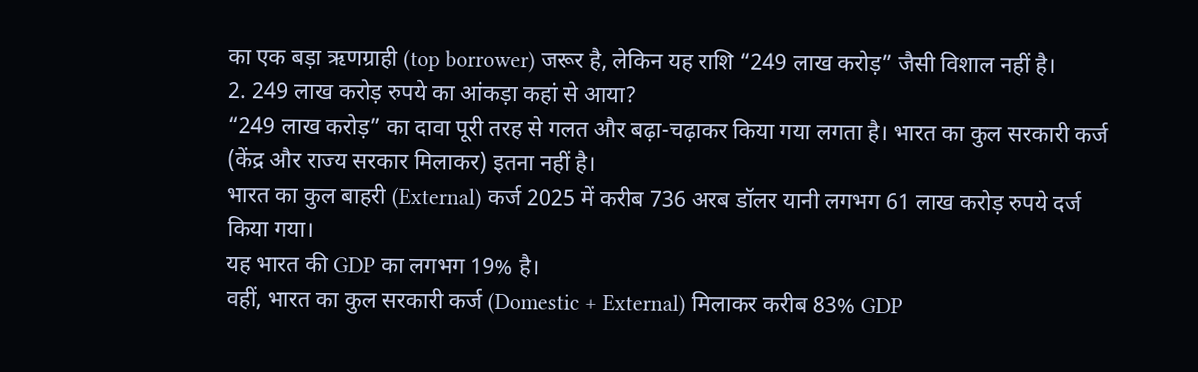का एक बड़ा ऋणग्राही (top borrower) जरूर है, लेकिन यह राशि “249 लाख करोड़” जैसी विशाल नहीं है।
2. 249 लाख करोड़ रुपये का आंकड़ा कहां से आया?
“249 लाख करोड़” का दावा पूरी तरह से गलत और बढ़ा-चढ़ाकर किया गया लगता है। भारत का कुल सरकारी कर्ज (केंद्र और राज्य सरकार मिलाकर) इतना नहीं है।
भारत का कुल बाहरी (External) कर्ज 2025 में करीब 736 अरब डॉलर यानी लगभग 61 लाख करोड़ रुपये दर्ज किया गया।
यह भारत की GDP का लगभग 19% है।
वहीं, भारत का कुल सरकारी कर्ज (Domestic + External) मिलाकर करीब 83% GDP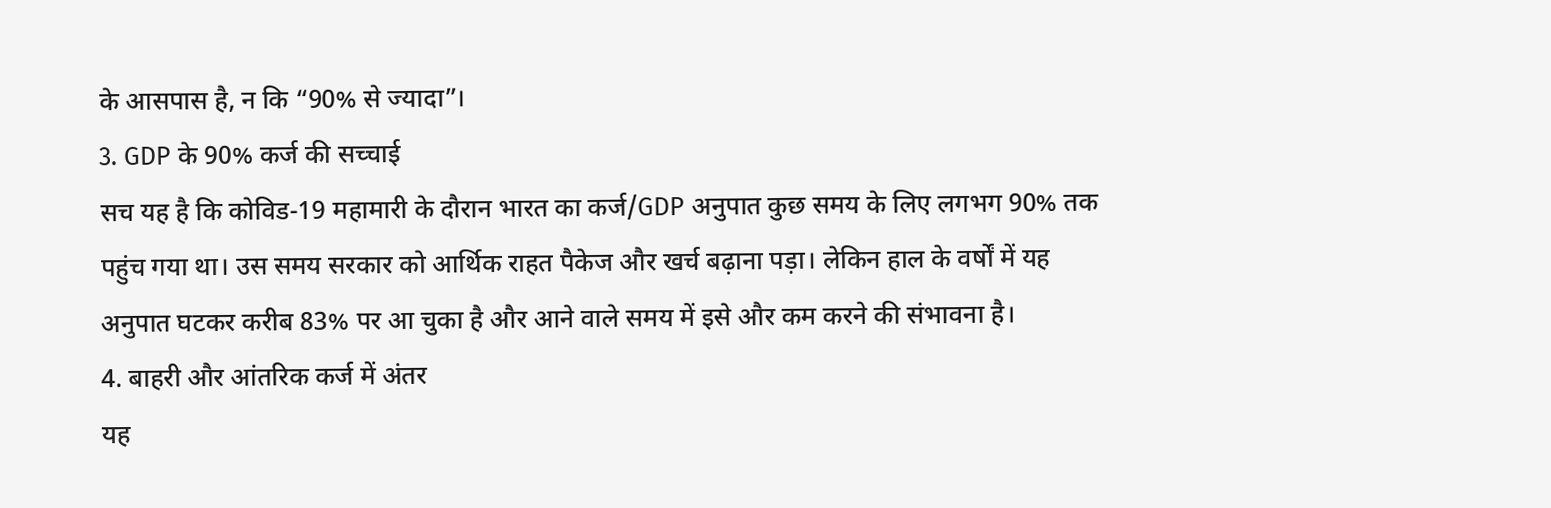के आसपास है, न कि “90% से ज्यादा”।
3. GDP के 90% कर्ज की सच्चाई
सच यह है कि कोविड-19 महामारी के दौरान भारत का कर्ज/GDP अनुपात कुछ समय के लिए लगभग 90% तक पहुंच गया था। उस समय सरकार को आर्थिक राहत पैकेज और खर्च बढ़ाना पड़ा। लेकिन हाल के वर्षों में यह अनुपात घटकर करीब 83% पर आ चुका है और आने वाले समय में इसे और कम करने की संभावना है।
4. बाहरी और आंतरिक कर्ज में अंतर
यह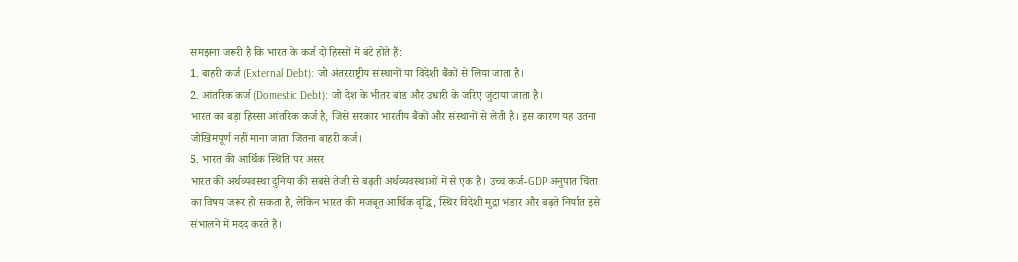समझना जरूरी है कि भारत के कर्ज दो हिस्सों में बंटे होते हैं:
1. बाहरी कर्ज (External Debt): जो अंतरराष्ट्रीय संस्थानों या विदेशी बैंकों से लिया जाता है।
2. आंतरिक कर्ज (Domestic Debt): जो देश के भीतर बांड और उधारी के जरिए जुटाया जाता है।
भारत का बड़ा हिस्सा आंतरिक कर्ज है, जिसे सरकार भारतीय बैंकों और संस्थानों से लेती है। इस कारण यह उतना जोखिमपूर्ण नहीं माना जाता जितना बाहरी कर्ज।
5. भारत की आर्थिक स्थिति पर असर
भारत की अर्थव्यवस्था दुनिया की सबसे तेजी से बढ़ती अर्थव्यवस्थाओं में से एक है। उच्च कर्ज-GDP अनुपात चिंता का विषय जरूर हो सकता है, लेकिन भारत की मजबूत आर्थिक वृद्धि, स्थिर विदेशी मुद्रा भंडार और बढ़ते निर्यात इसे संभालने में मदद करते हैं।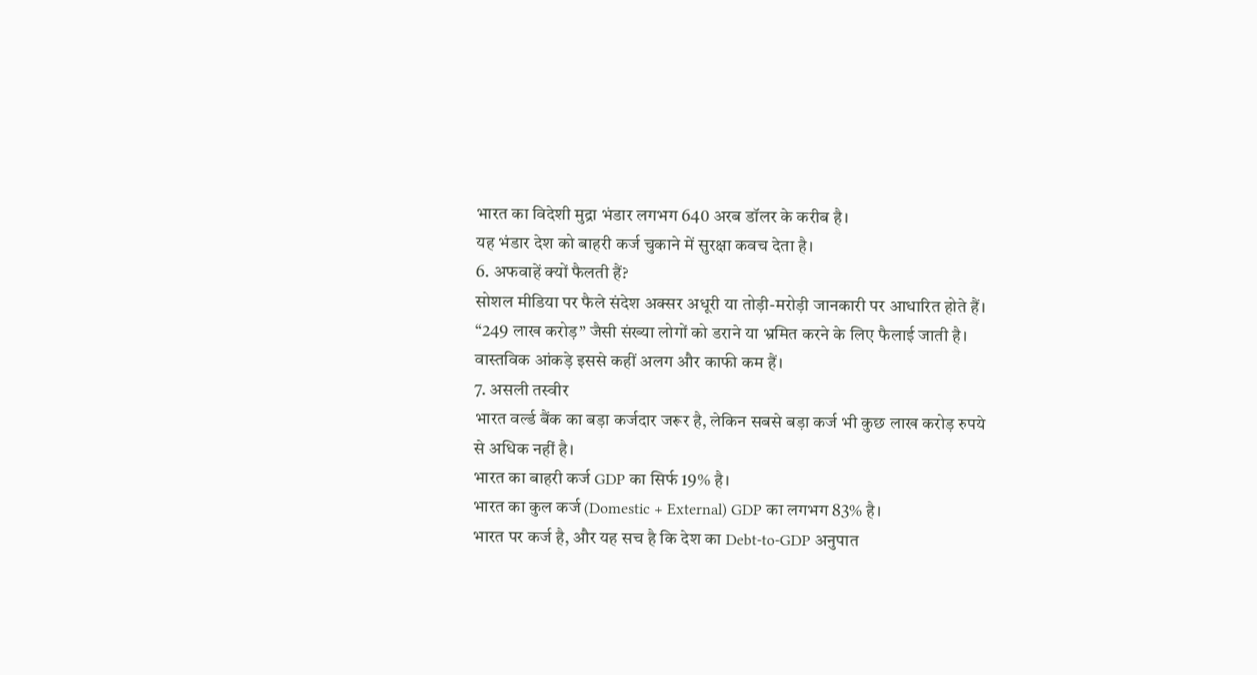भारत का विदेशी मुद्रा भंडार लगभग 640 अरब डॉलर के करीब है।
यह भंडार देश को बाहरी कर्ज चुकाने में सुरक्षा कवच देता है।
6. अफवाहें क्यों फैलती हैं?
सोशल मीडिया पर फैले संदेश अक्सर अधूरी या तोड़ी-मरोड़ी जानकारी पर आधारित होते हैं।
“249 लाख करोड़” जैसी संख्या लोगों को डराने या भ्रमित करने के लिए फैलाई जाती है।
वास्तविक आंकड़े इससे कहीं अलग और काफी कम हैं।
7. असली तस्वीर
भारत वर्ल्ड बैंक का बड़ा कर्जदार जरूर है, लेकिन सबसे बड़ा कर्ज भी कुछ लाख करोड़ रुपये से अधिक नहीं है।
भारत का बाहरी कर्ज GDP का सिर्फ 19% है।
भारत का कुल कर्ज (Domestic + External) GDP का लगभग 83% है।
भारत पर कर्ज है, और यह सच है कि देश का Debt-to-GDP अनुपात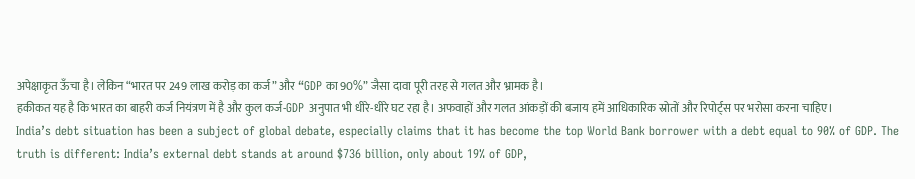अपेक्षाकृत ऊँचा है। लेकिन “भारत पर 249 लाख करोड़ का कर्ज” और “GDP का 90%” जैसा दावा पूरी तरह से गलत और भ्रामक है।
हकीकत यह है कि भारत का बाहरी कर्ज नियंत्रण में है और कुल कर्ज-GDP अनुपात भी धीरे-धीरे घट रहा है। अफवाहों और गलत आंकड़ों की बजाय हमें आधिकारिक स्रोतों और रिपोर्ट्स पर भरोसा करना चाहिए।
India’s debt situation has been a subject of global debate, especially claims that it has become the top World Bank borrower with a debt equal to 90% of GDP. The truth is different: India’s external debt stands at around $736 billion, only about 19% of GDP,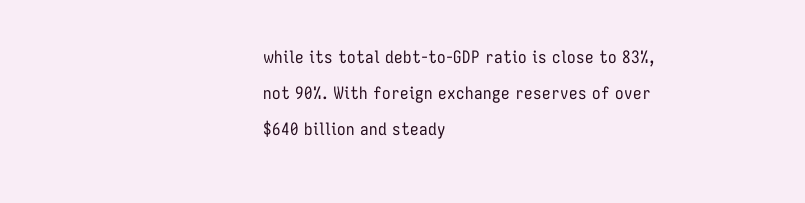while its total debt-to-GDP ratio is close to 83%, not 90%. With foreign exchange reserves of over $640 billion and steady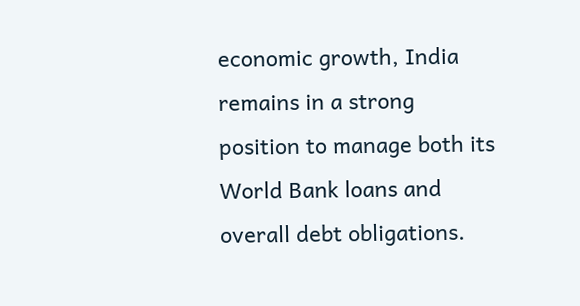economic growth, India remains in a strong position to manage both its World Bank loans and overall debt obligations.